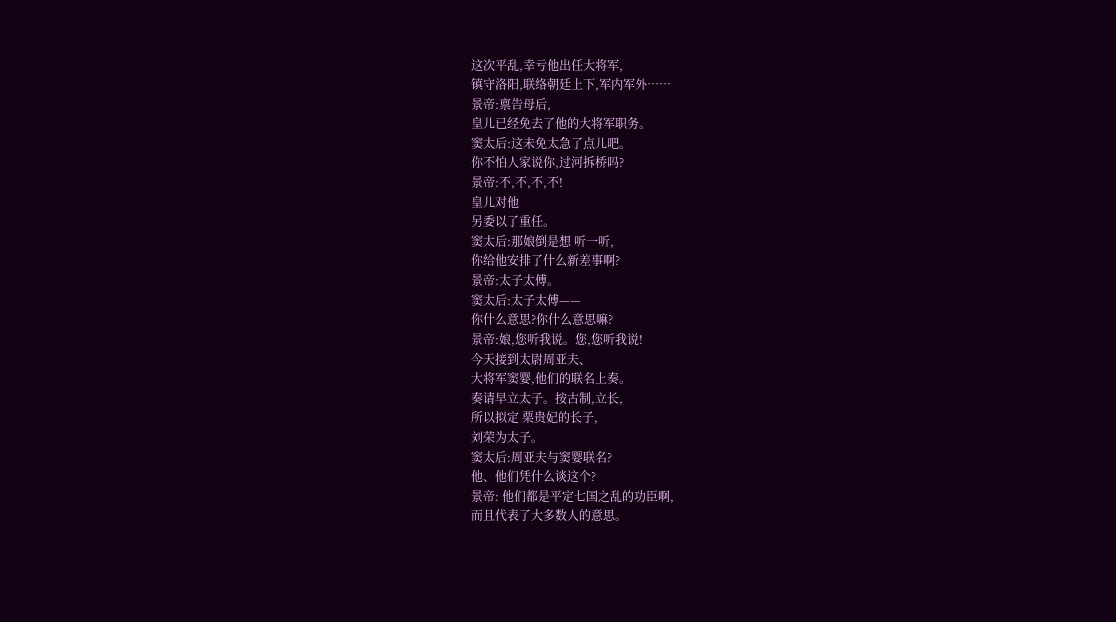这次平乱,幸亏他出任大将军,
镇守洛阳,联络朝廷上下,军内军外……
景帝:禀告母后,
皇儿已经免去了他的大将军职务。
窦太后:这未免太急了点儿吧。
你不怕人家说你,过河拆桥吗?
景帝:不,不,不,不!
皇儿对他
另委以了重任。
窦太后:那娘倒是想 听一听,
你给他安排了什么新差事啊?
景帝:太子太傅。
窦太后:太子太傅——
你什么意思?你什么意思嘛?
景帝:娘,您听我说。您,您听我说!
今天接到太尉周亚夫、
大将军窦婴,他们的联名上奏。
奏请早立太子。按古制,立长,
所以拟定 栗贵妃的长子,
刘荣为太子。
窦太后:周亚夫与窦婴联名?
他、他们凭什么谈这个?
景帝: 他们都是平定七国之乱的功臣啊,
而且代表了大多数人的意思。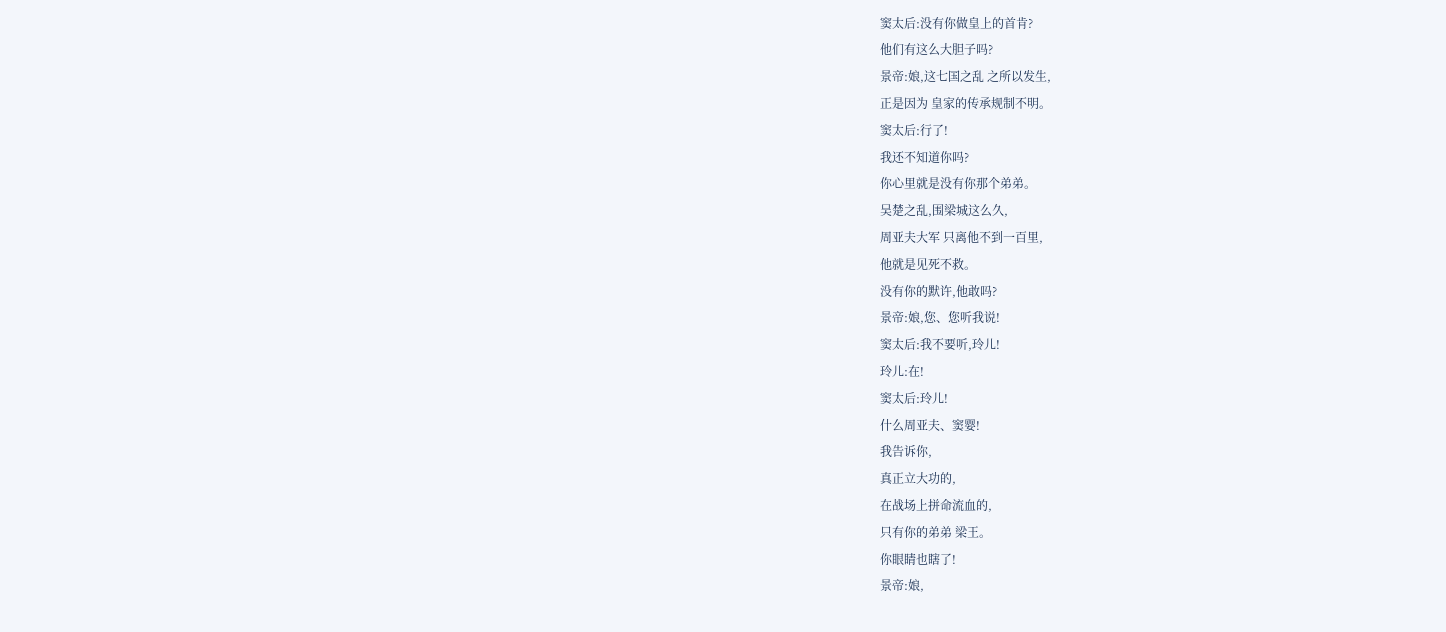窦太后:没有你做皇上的首肯?
他们有这么大胆子吗?
景帝:娘,这七国之乱 之所以发生,
正是因为 皇家的传承规制不明。
窦太后:行了!
我还不知道你吗?
你心里就是没有你那个弟弟。
吴楚之乱,围梁城这么久,
周亚夫大军 只离他不到一百里,
他就是见死不救。
没有你的默许,他敢吗?
景帝:娘,您、您听我说!
窦太后:我不要听,玲儿!
玲儿:在!
窦太后:玲儿!
什么周亚夫、窦婴!
我告诉你,
真正立大功的,
在战场上拼命流血的,
只有你的弟弟 梁王。
你眼睛也瞎了!
景帝:娘,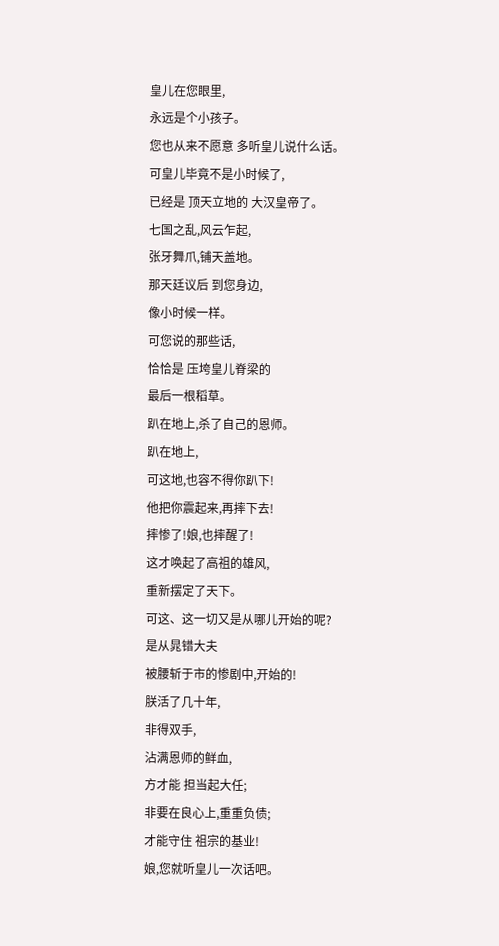皇儿在您眼里,
永远是个小孩子。
您也从来不愿意 多听皇儿说什么话。
可皇儿毕竟不是小时候了,
已经是 顶天立地的 大汉皇帝了。
七国之乱,风云乍起,
张牙舞爪,铺天盖地。
那天廷议后 到您身边,
像小时候一样。
可您说的那些话,
恰恰是 压垮皇儿脊梁的
最后一根稻草。
趴在地上,杀了自己的恩师。
趴在地上,
可这地,也容不得你趴下!
他把你震起来,再摔下去!
摔惨了!娘,也摔醒了!
这才唤起了高祖的雄风,
重新摆定了天下。
可这、这一切又是从哪儿开始的呢?
是从晁错大夫
被腰斩于市的惨剧中,开始的!
朕活了几十年,
非得双手,
沾满恩师的鲜血,
方才能 担当起大任;
非要在良心上,重重负债;
才能守住 祖宗的基业!
娘,您就听皇儿一次话吧。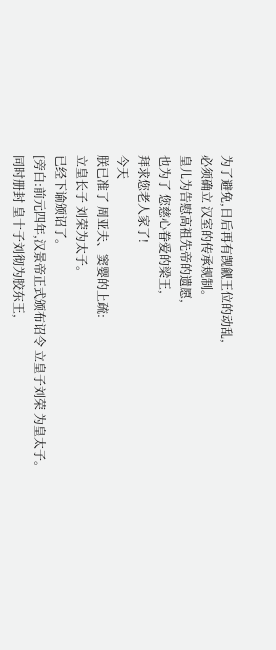为了避免,日后再有觊觎王位的动乱,
必须确立 汉室的传承规制。
皇儿为告慰高祖先帝的遗愿,
也为了 您慈心眷爱的梁王,
拜求您老人家了!
今天
朕已准了 周亚夫、窦婴的上疏:
立皇长子 刘荣为太子。
已经下谕颁诏了。
[旁白:前元四年,汉景帝正式颁布诏令 立皇子刘荣 为皇太子。
同时册封 皇十子刘彻为胶东王,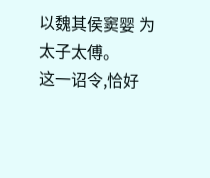以魏其侯窦婴 为太子太傅。
这一诏令,恰好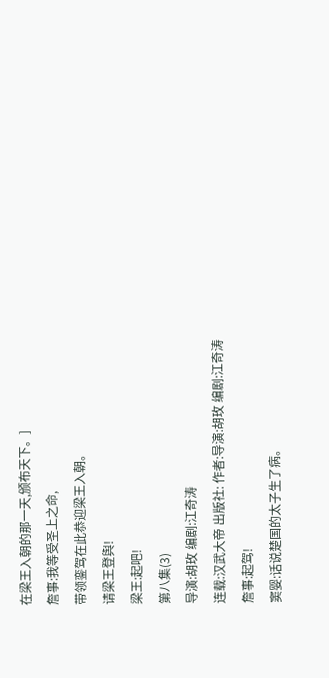在梁王入朝的那一天,颁布天下。]
詹事:我等受圣上之命,
带领銮驾在此恭迎梁王入朝。
请梁王登舆!
梁王:起吧!
第八集(3)
导演:胡玫 编剧:江奇涛
连载:汉武大帝 出版社: 作者:导演:胡玫 编剧:江奇涛
詹事:起驾!
窦婴:话说楚国的太子生了病。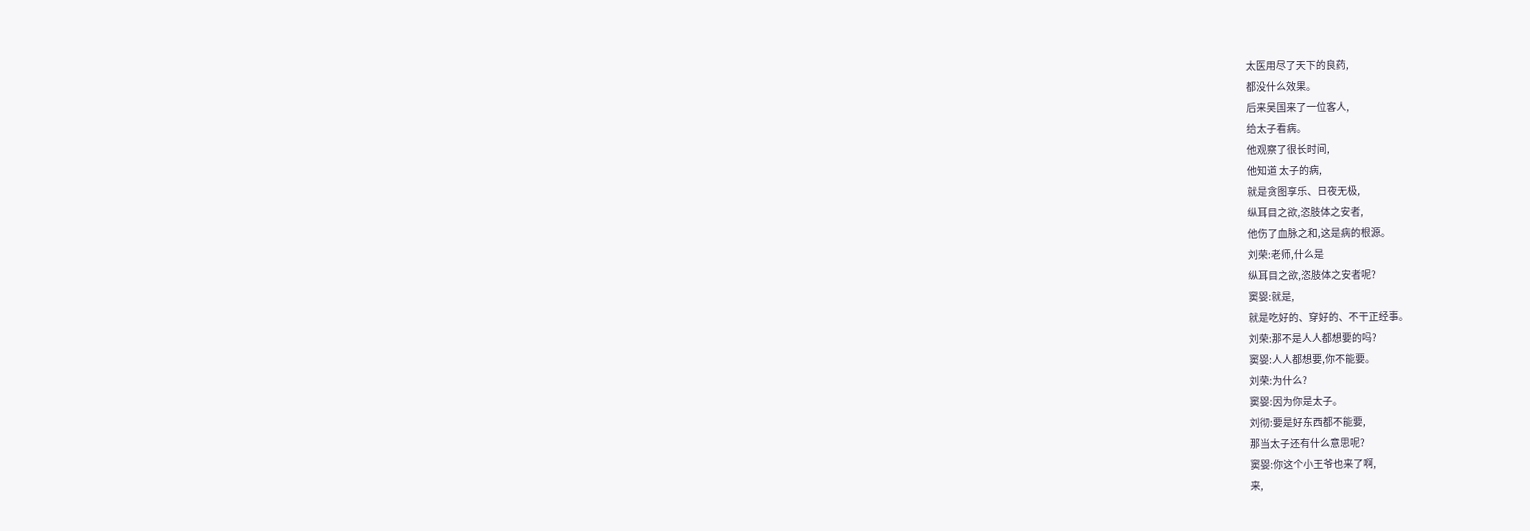太医用尽了天下的良药,
都没什么效果。
后来吴国来了一位客人,
给太子看病。
他观察了很长时间,
他知道 太子的病,
就是贪图享乐、日夜无极,
纵耳目之欲,恣肢体之安者,
他伤了血脉之和,这是病的根源。
刘荣:老师,什么是
纵耳目之欲,恣肢体之安者呢?
窦婴:就是,
就是吃好的、穿好的、不干正经事。
刘荣:那不是人人都想要的吗?
窦婴:人人都想要,你不能要。
刘荣:为什么?
窦婴:因为你是太子。
刘彻:要是好东西都不能要,
那当太子还有什么意思呢?
窦婴:你这个小王爷也来了啊,
来,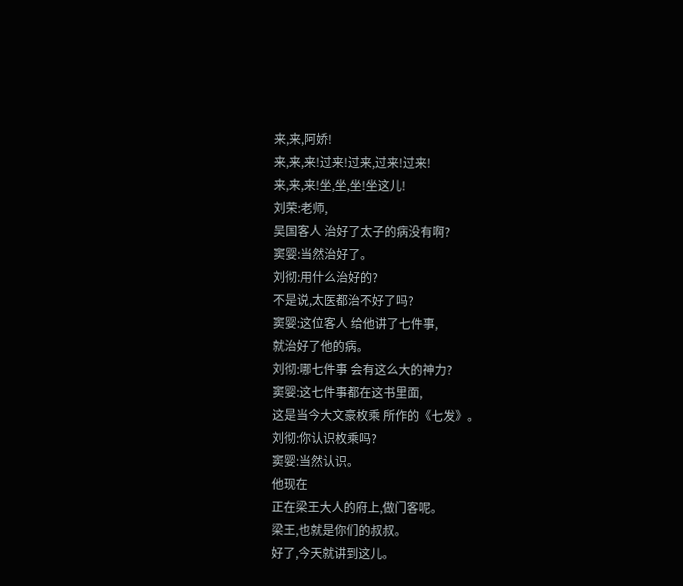来,来,阿娇!
来,来,来!过来!过来,过来!过来!
来,来,来!坐,坐,坐!坐这儿!
刘荣:老师,
吴国客人 治好了太子的病没有啊?
窦婴:当然治好了。
刘彻:用什么治好的?
不是说,太医都治不好了吗?
窦婴:这位客人 给他讲了七件事,
就治好了他的病。
刘彻:哪七件事 会有这么大的神力?
窦婴:这七件事都在这书里面,
这是当今大文豪枚乘 所作的《七发》。
刘彻:你认识枚乘吗?
窦婴:当然认识。
他现在
正在梁王大人的府上,做门客呢。
梁王,也就是你们的叔叔。
好了,今天就讲到这儿。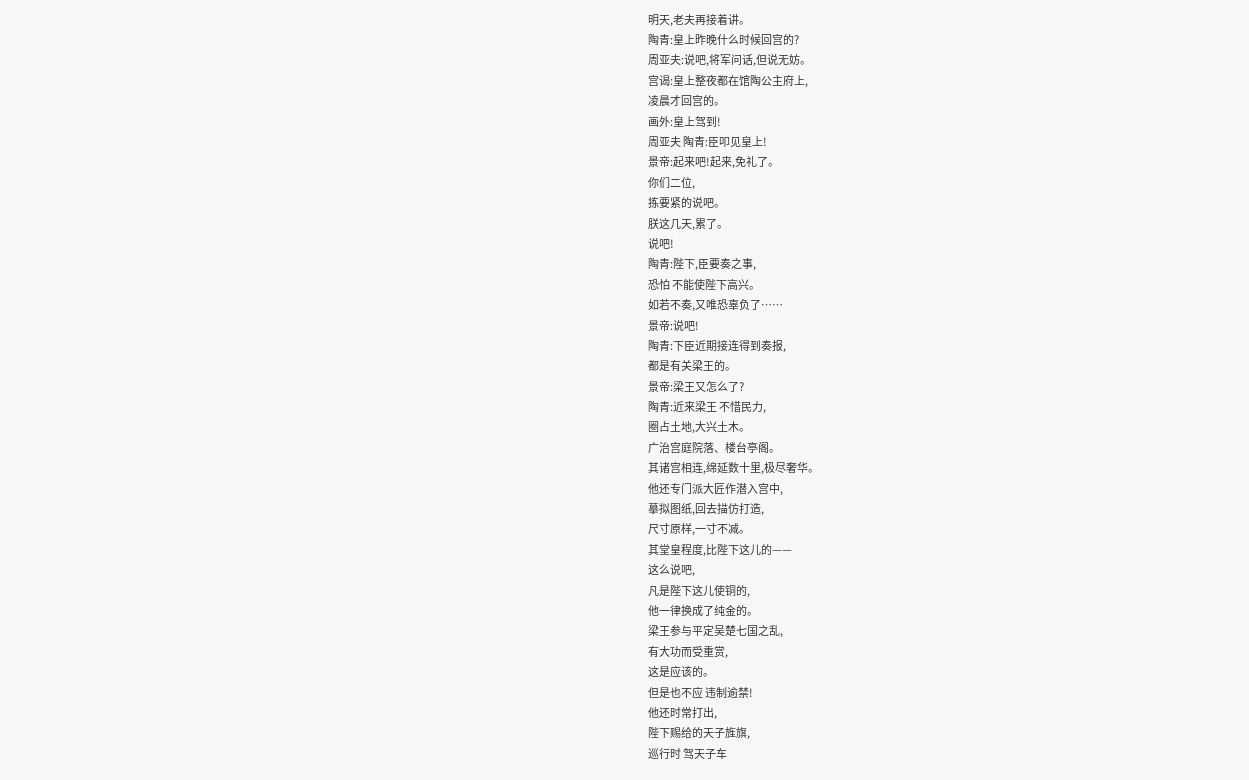明天,老夫再接着讲。
陶青:皇上昨晚什么时候回宫的?
周亚夫:说吧,将军问话,但说无妨。
宫谒:皇上整夜都在馆陶公主府上,
凌晨才回宫的。
画外:皇上驾到!
周亚夫 陶青:臣叩见皇上!
景帝:起来吧!起来,免礼了。
你们二位,
拣要紧的说吧。
朕这几天,累了。
说吧!
陶青:陛下,臣要奏之事,
恐怕 不能使陛下高兴。
如若不奏,又唯恐辜负了……
景帝:说吧!
陶青:下臣近期接连得到奏报,
都是有关梁王的。
景帝:梁王又怎么了?
陶青:近来梁王 不惜民力,
圈占土地,大兴土木。
广治宫庭院落、楼台亭阁。
其诸宫相连,绵延数十里,极尽奢华。
他还专门派大匠作潜入宫中,
摹拟图纸,回去描仿打造,
尺寸原样,一寸不减。
其堂皇程度,比陛下这儿的——
这么说吧,
凡是陛下这儿使铜的,
他一律换成了纯金的。
梁王参与平定吴楚七国之乱,
有大功而受重赏,
这是应该的。
但是也不应 违制逾禁!
他还时常打出,
陛下赐给的天子旌旗,
巡行时 驾天子车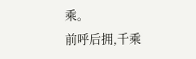乘。
前呼后拥,千乘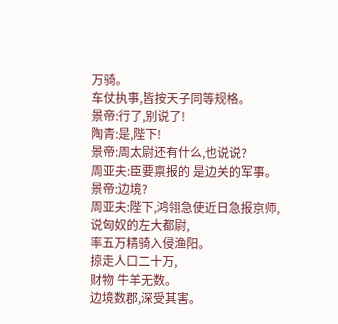万骑。
车仗执事,皆按天子同等规格。
景帝:行了,别说了!
陶青:是,陛下!
景帝:周太尉还有什么,也说说?
周亚夫:臣要禀报的 是边关的军事。
景帝:边境?
周亚夫:陛下,鸿翎急使近日急报京师,
说匈奴的左大都尉,
率五万精骑入侵渔阳。
掠走人口二十万,
财物 牛羊无数。
边境数郡,深受其害。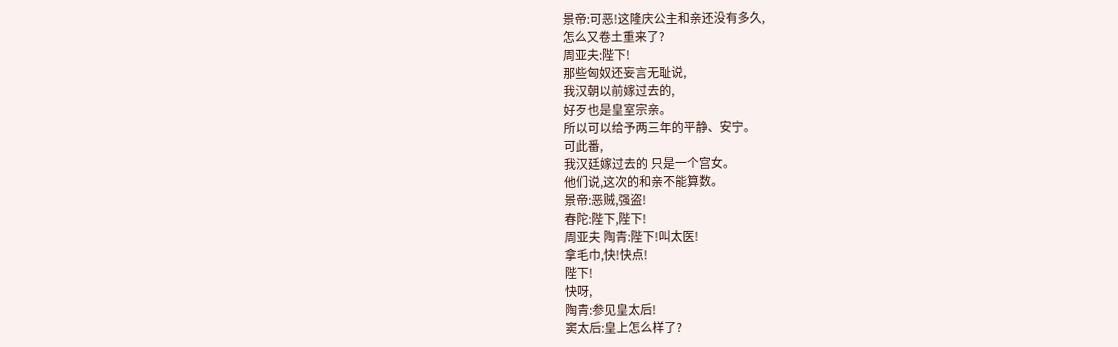景帝:可恶!这隆庆公主和亲还没有多久,
怎么又卷土重来了?
周亚夫:陛下!
那些匈奴还妄言无耻说,
我汉朝以前嫁过去的,
好歹也是皇室宗亲。
所以可以给予两三年的平静、安宁。
可此番,
我汉廷嫁过去的 只是一个宫女。
他们说,这次的和亲不能算数。
景帝:恶贼,强盗!
春陀:陛下,陛下!
周亚夫 陶青:陛下!叫太医!
拿毛巾,快!快点!
陛下!
快呀,
陶青:参见皇太后!
窦太后:皇上怎么样了?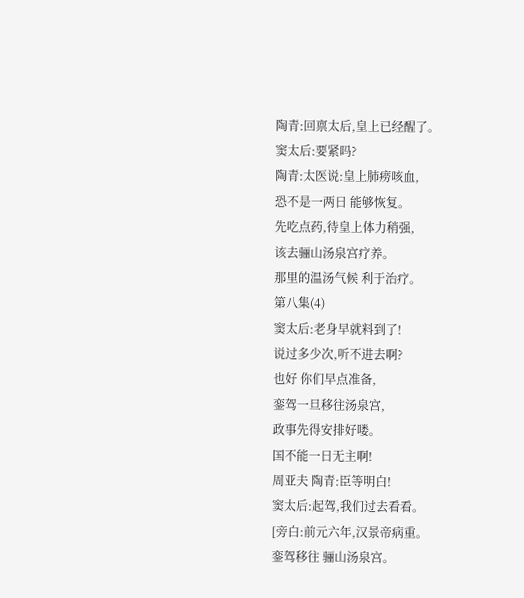陶青:回禀太后,皇上已经醒了。
窦太后:要紧吗?
陶青:太医说:皇上肺痨咳血,
恐不是一两日 能够恢复。
先吃点药,待皇上体力稍强,
该去骊山汤泉宫疗养。
那里的温汤气候 利于治疗。
第八集(4)
窦太后:老身早就料到了!
说过多少次,听不进去啊?
也好 你们早点准备,
銮驾一旦移往汤泉宫,
政事先得安排好喽。
国不能一日无主啊!
周亚夫 陶青:臣等明白!
窦太后:起驾,我们过去看看。
[旁白:前元六年,汉景帝病重。
銮驾移往 骊山汤泉宫。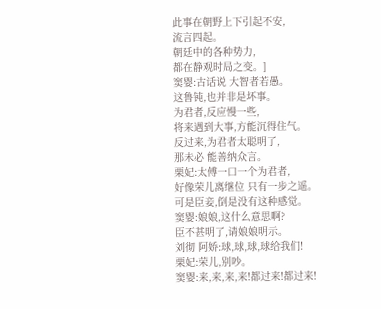此事在朝野上下引起不安,
流言四起。
朝廷中的各种势力,
都在静观时局之变。]
窦婴:古话说 大智者若愚。
这鲁钝,也并非是坏事。
为君者,反应慢一些,
将来遇到大事,方能沉得住气。
反过来,为君者太聪明了,
那未必 能善纳众言。
栗妃:太傅一口一个为君者,
好像荣儿离继位 只有一步之遥。
可是臣妾,倒是没有这种感觉。
窦婴:娘娘,这什么意思啊?
臣不甚明了,请娘娘明示。
刘彻 阿娇:球,球,球,球给我们!
栗妃:荣儿,别吵。
窦婴:来,来,来,来!都过来!都过来!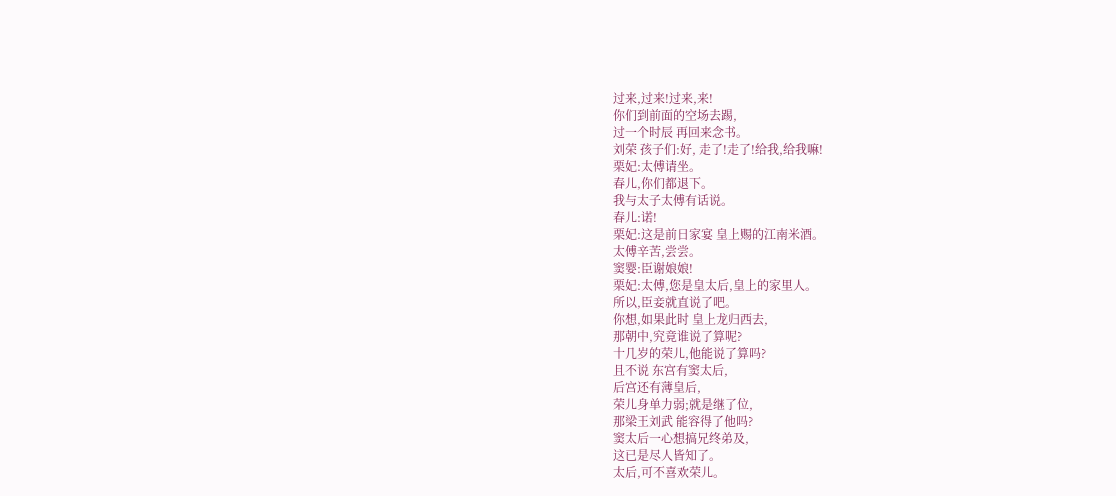过来,过来!过来,来!
你们到前面的空场去踢,
过一个时辰 再回来念书。
刘荣 孩子们:好, 走了!走了!给我,给我嘛!
栗妃:太傅请坐。
春儿,你们都退下。
我与太子太傅有话说。
春儿:诺!
栗妃:这是前日家宴 皇上赐的江南米酒。
太傅辛苦,尝尝。
窦婴:臣谢娘娘!
栗妃:太傅,您是皇太后,皇上的家里人。
所以,臣妾就直说了吧。
你想,如果此时 皇上龙归西去,
那朝中,究竟谁说了算呢?
十几岁的荣儿,他能说了算吗?
且不说 东宫有窦太后,
后宫还有薄皇后,
荣儿身单力弱;就是继了位,
那梁王刘武 能容得了他吗?
窦太后一心想搞兄终弟及,
这已是尽人皆知了。
太后,可不喜欢荣儿。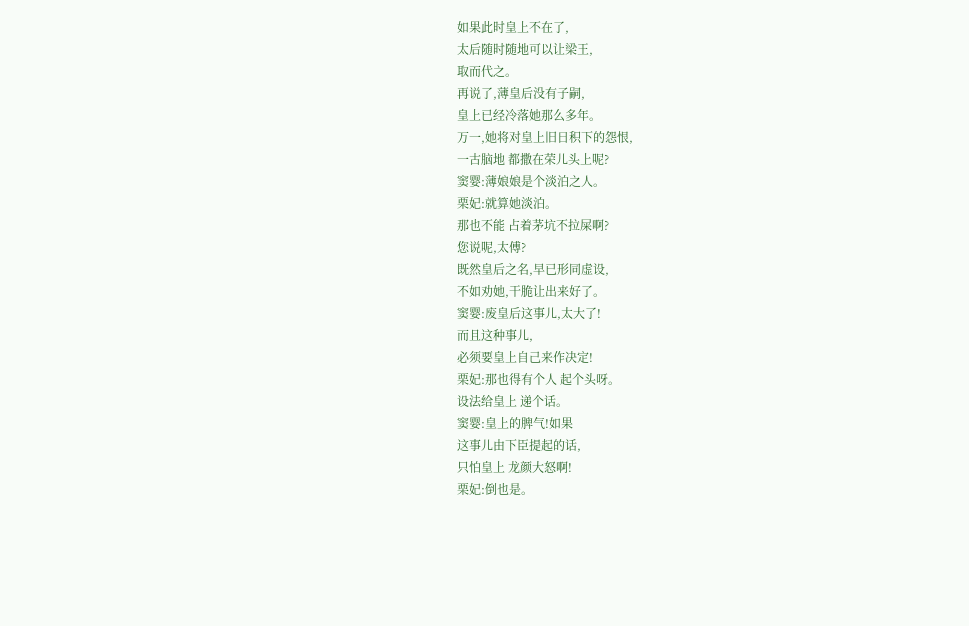如果此时皇上不在了,
太后随时随地可以让梁王,
取而代之。
再说了,薄皇后没有子嗣,
皇上已经冷落她那么多年。
万一,她将对皇上旧日积下的怨恨,
一古脑地 都撒在荣儿头上呢?
窦婴:薄娘娘是个淡泊之人。
栗妃:就算她淡泊。
那也不能 占着茅坑不拉屎啊?
您说呢,太傅?
既然皇后之名,早已形同虚设,
不如劝她,干脆让出来好了。
窦婴:废皇后这事儿,太大了!
而且这种事儿,
必须要皇上自己来作决定!
栗妃:那也得有个人 起个头呀。
设法给皇上 递个话。
窦婴:皇上的脾气!如果
这事儿由下臣提起的话,
只怕皇上 龙颜大怒啊!
栗妃:倒也是。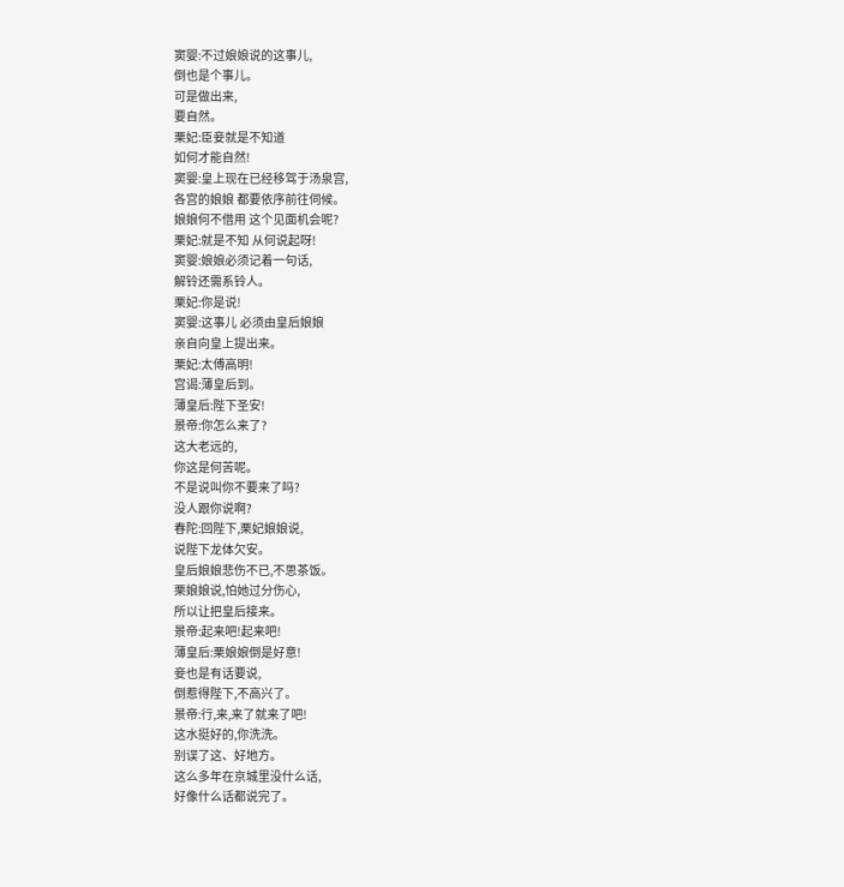窦婴:不过娘娘说的这事儿,
倒也是个事儿。
可是做出来,
要自然。
栗妃:臣妾就是不知道
如何才能自然!
窦婴:皇上现在已经移驾于汤泉宫,
各宫的娘娘 都要依序前往伺候。
娘娘何不借用 这个见面机会呢?
栗妃:就是不知 从何说起呀!
窦婴:娘娘必须记着一句话,
解铃还需系铃人。
栗妃:你是说!
窦婴:这事儿 必须由皇后娘娘
亲自向皇上提出来。
栗妃:太傅高明!
宫谒:薄皇后到。
薄皇后:陛下圣安!
景帝:你怎么来了?
这大老远的,
你这是何苦呢。
不是说叫你不要来了吗?
没人跟你说啊?
春陀:回陛下,栗妃娘娘说,
说陛下龙体欠安。
皇后娘娘悲伤不已,不思茶饭。
栗娘娘说,怕她过分伤心,
所以让把皇后接来。
景帝:起来吧!起来吧!
薄皇后:栗娘娘倒是好意!
妾也是有话要说,
倒惹得陛下,不高兴了。
景帝:行,来,来了就来了吧!
这水挺好的,你洗洗。
别误了这、好地方。
这么多年在京城里没什么话,
好像什么话都说完了。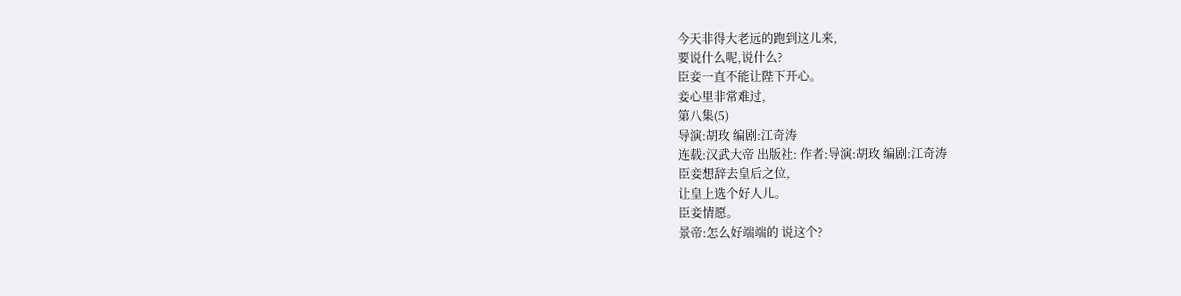今天非得大老远的跑到这儿来,
要说什么呢,说什么?
臣妾一直不能让陛下开心。
妾心里非常难过,
第八集(5)
导演:胡玫 编剧:江奇涛
连载:汉武大帝 出版社: 作者:导演:胡玫 编剧:江奇涛
臣妾想辞去皇后之位,
让皇上选个好人儿。
臣妾情愿。
景帝:怎么好端端的 说这个?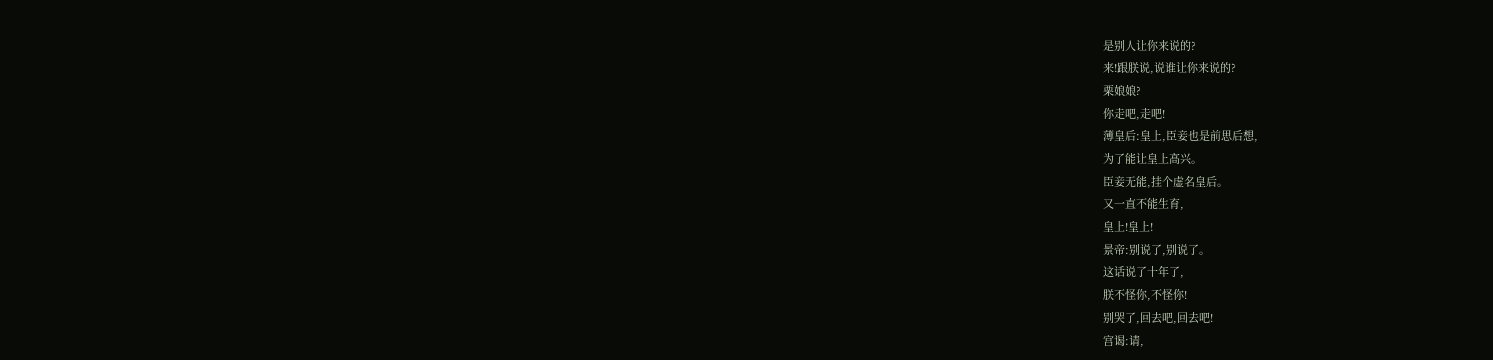是别人让你来说的?
来!跟朕说,说谁让你来说的?
栗娘娘?
你走吧,走吧!
薄皇后:皇上,臣妾也是前思后想,
为了能让皇上高兴。
臣妾无能,挂个虚名皇后。
又一直不能生育,
皇上!皇上!
景帝:别说了,别说了。
这话说了十年了,
朕不怪你,不怪你!
别哭了,回去吧,回去吧!
宫谒:请,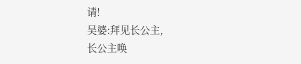请!
吴婆:拜见长公主,
长公主唤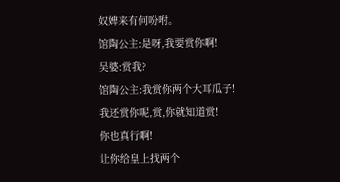奴婢来有何吩咐。
馆陶公主:是呀,我要赏你啊!
吴婆:赏我?
馆陶公主:我赏你两个大耳瓜子!
我还赏你呢,赏,你就知道赏!
你也真行啊!
让你给皇上找两个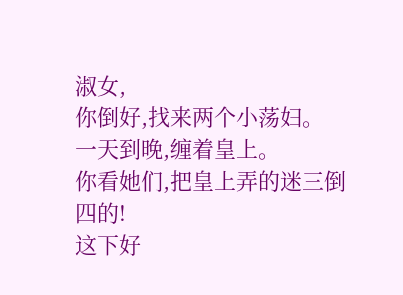淑女,
你倒好,找来两个小荡妇。
一天到晚,缠着皇上。
你看她们,把皇上弄的迷三倒四的!
这下好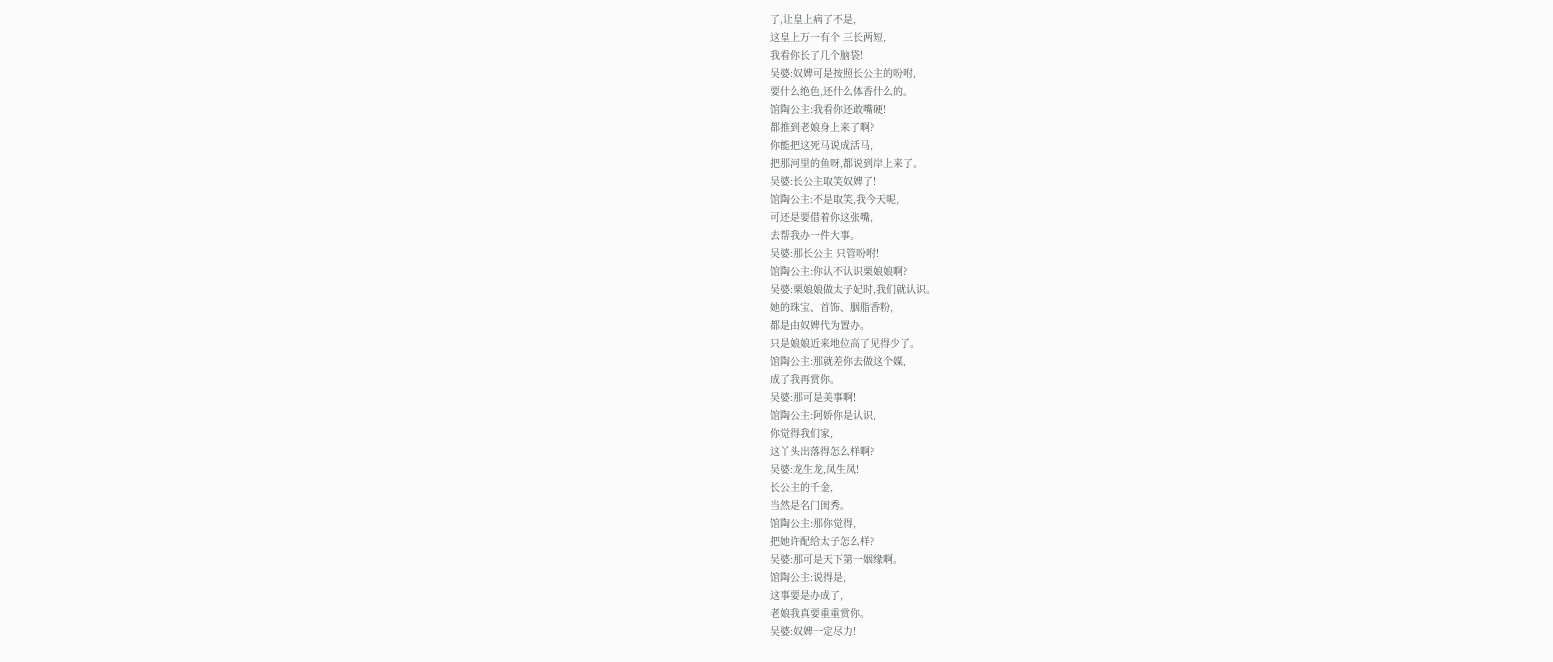了,让皇上病了不是,
这皇上万一有个 三长两短,
我看你长了几个脑袋!
吴婆:奴婢可是按照长公主的吩咐,
要什么绝色,还什么体香什么的。
馆陶公主:我看你还敢嘴硬!
都推到老娘身上来了啊?
你能把这死马说成活马,
把那河里的鱼呀,都说到岸上来了。
吴婆:长公主取笑奴婢了!
馆陶公主:不是取笑,我今天呢,
可还是要借着你这张嘴,
去帮我办一件大事。
吴婆:那长公主 只管吩咐!
馆陶公主:你认不认识栗娘娘啊?
吴婆:栗娘娘做太子妃时,我们就认识。
她的珠宝、首饰、胭脂香粉,
都是由奴婢代为置办。
只是娘娘近来地位高了见得少了。
馆陶公主:那就差你去做这个媒,
成了我再赏你。
吴婆:那可是美事啊!
馆陶公主:阿娇你是认识,
你觉得我们家,
这丫头出落得怎么样啊?
吴婆:龙生龙,凤生凤!
长公主的千金,
当然是名门闺秀。
馆陶公主:那你觉得,
把她许配给太子怎么样?
吴婆:那可是天下第一姻缘啊。
馆陶公主:说得是,
这事要是办成了,
老娘我真要重重赏你。
吴婆:奴婢一定尽力!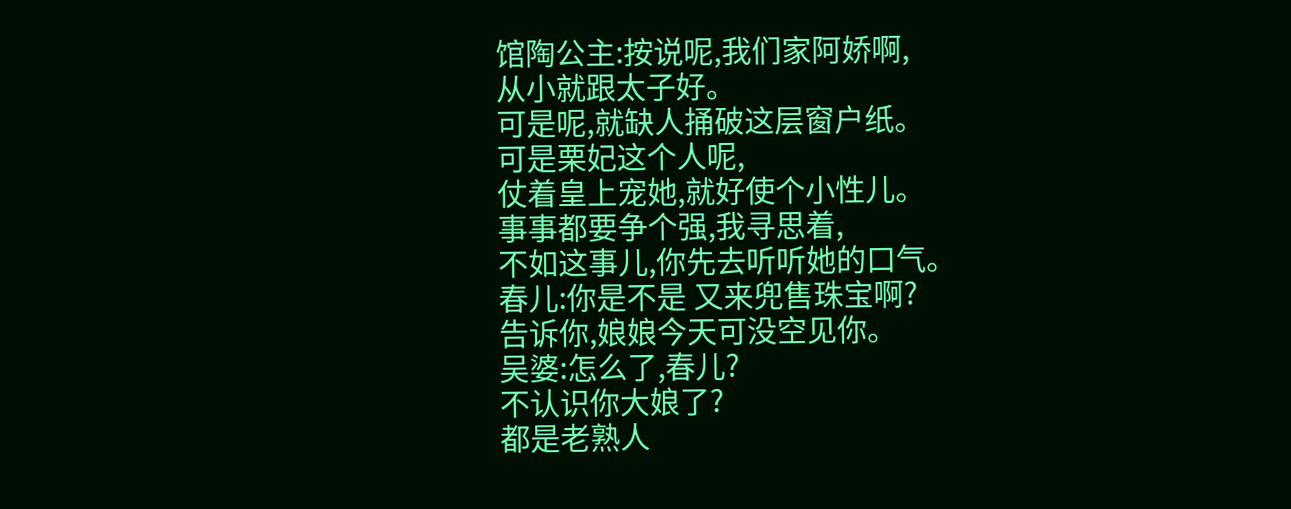馆陶公主:按说呢,我们家阿娇啊,
从小就跟太子好。
可是呢,就缺人捅破这层窗户纸。
可是栗妃这个人呢,
仗着皇上宠她,就好使个小性儿。
事事都要争个强,我寻思着,
不如这事儿,你先去听听她的口气。
春儿:你是不是 又来兜售珠宝啊?
告诉你,娘娘今天可没空见你。
吴婆:怎么了,春儿?
不认识你大娘了?
都是老熟人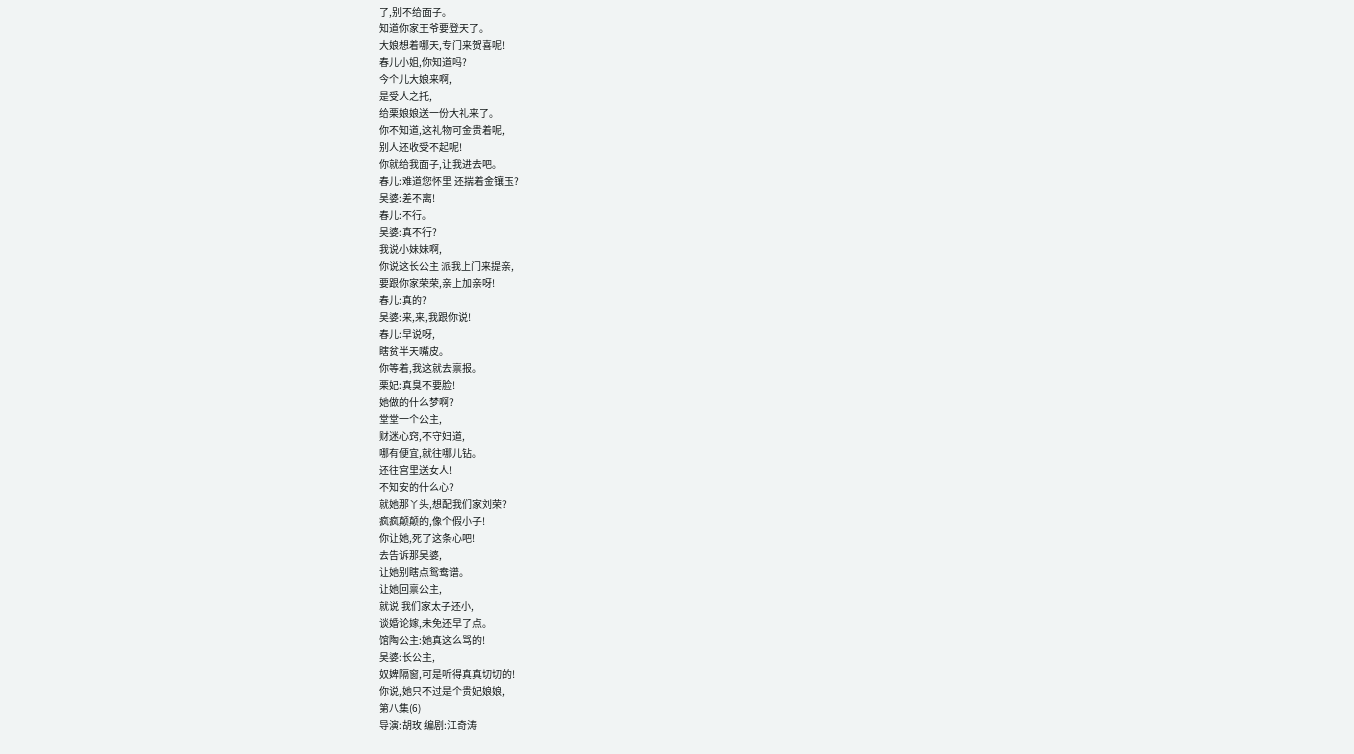了,别不给面子。
知道你家王爷要登天了。
大娘想着哪天,专门来贺喜呢!
春儿小姐,你知道吗?
今个儿大娘来啊,
是受人之托,
给栗娘娘送一份大礼来了。
你不知道,这礼物可金贵着呢,
别人还收受不起呢!
你就给我面子,让我进去吧。
春儿:难道您怀里 还揣着金镶玉?
吴婆:差不离!
春儿:不行。
吴婆:真不行?
我说小妹妹啊,
你说这长公主 派我上门来提亲,
要跟你家荣荣,亲上加亲呀!
春儿:真的?
吴婆:来,来,我跟你说!
春儿:早说呀,
瞎贫半天嘴皮。
你等着,我这就去禀报。
栗妃:真臭不要脸!
她做的什么梦啊?
堂堂一个公主,
财迷心窍,不守妇道,
哪有便宜,就往哪儿钻。
还往宫里送女人!
不知安的什么心?
就她那丫头,想配我们家刘荣?
疯疯颠颠的,像个假小子!
你让她,死了这条心吧!
去告诉那吴婆,
让她别瞎点鸳鸯谱。
让她回禀公主,
就说 我们家太子还小,
谈婚论嫁,未免还早了点。
馆陶公主:她真这么骂的!
吴婆:长公主,
奴婢隔窗,可是听得真真切切的!
你说,她只不过是个贵妃娘娘,
第八集(6)
导演:胡玫 编剧:江奇涛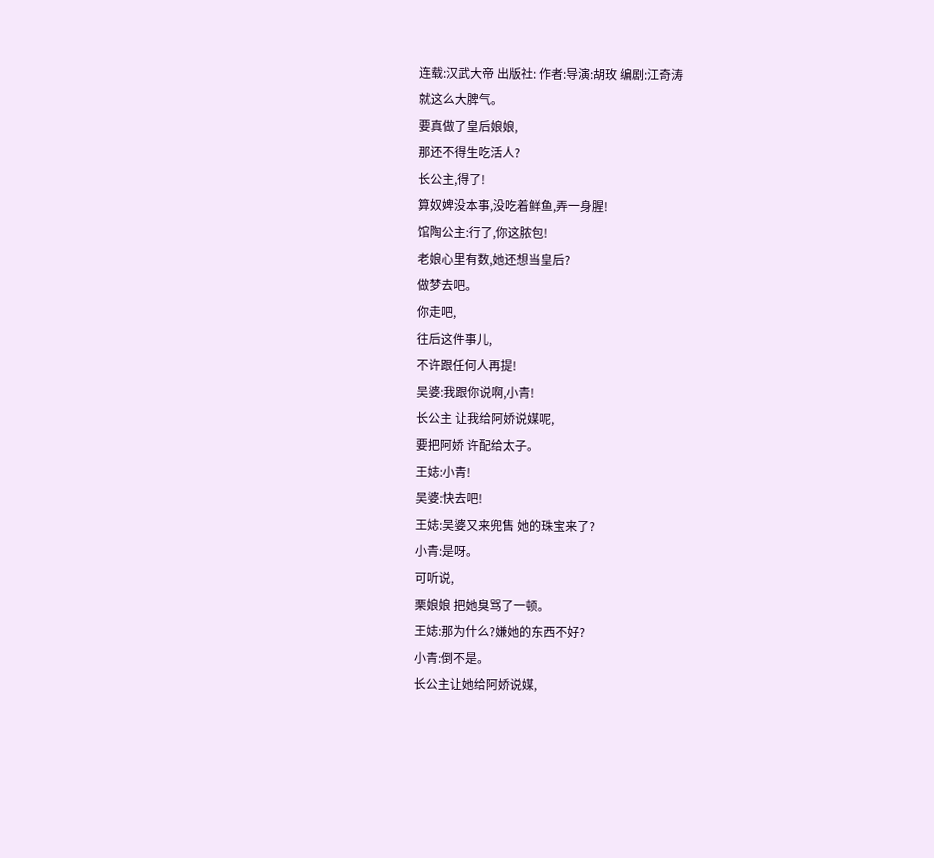连载:汉武大帝 出版社: 作者:导演:胡玫 编剧:江奇涛
就这么大脾气。
要真做了皇后娘娘,
那还不得生吃活人?
长公主,得了!
算奴婢没本事,没吃着鲜鱼,弄一身腥!
馆陶公主:行了,你这脓包!
老娘心里有数,她还想当皇后?
做梦去吧。
你走吧,
往后这件事儿,
不许跟任何人再提!
吴婆:我跟你说啊,小青!
长公主 让我给阿娇说媒呢,
要把阿娇 许配给太子。
王娡:小青!
吴婆:快去吧!
王娡:吴婆又来兜售 她的珠宝来了?
小青:是呀。
可听说,
栗娘娘 把她臭骂了一顿。
王娡:那为什么?嫌她的东西不好?
小青:倒不是。
长公主让她给阿娇说媒,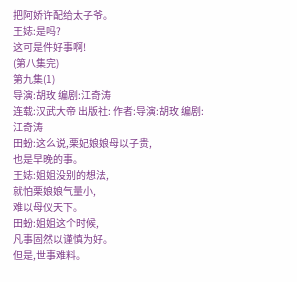把阿娇许配给太子爷。
王娡:是吗?
这可是件好事啊!
(第八集完)
第九集(1)
导演:胡玫 编剧:江奇涛
连载:汉武大帝 出版社: 作者:导演:胡玫 编剧:江奇涛
田蚡:这么说,栗妃娘娘母以子贵,
也是早晚的事。
王娡:姐姐没别的想法,
就怕栗娘娘气量小,
难以母仪天下。
田蚡:姐姐这个时候,
凡事固然以谨慎为好。
但是,世事难料。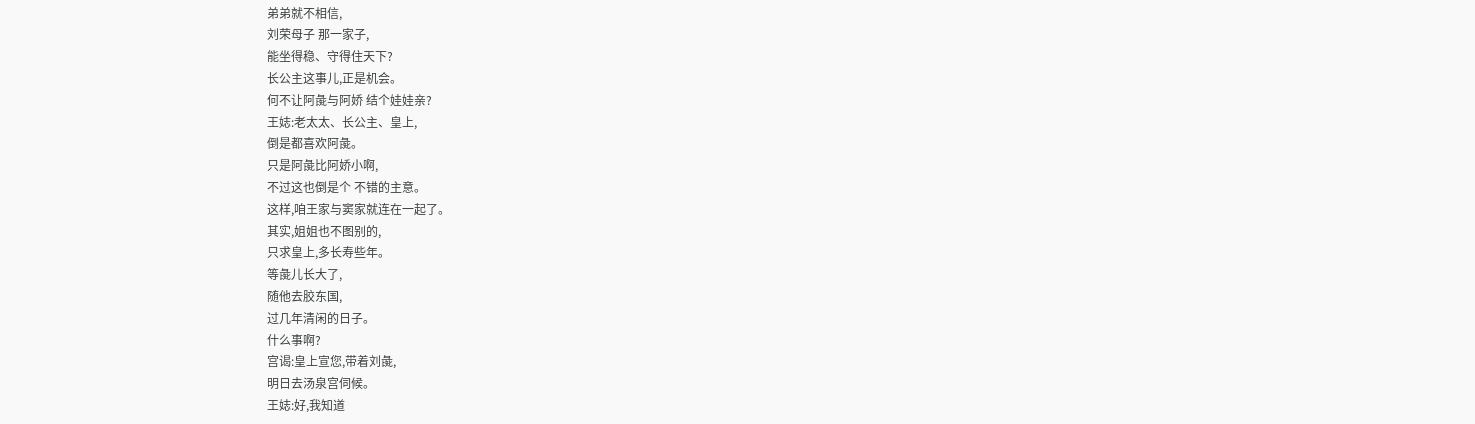弟弟就不相信,
刘荣母子 那一家子,
能坐得稳、守得住天下?
长公主这事儿,正是机会。
何不让阿彘与阿娇 结个娃娃亲?
王娡:老太太、长公主、皇上,
倒是都喜欢阿彘。
只是阿彘比阿娇小啊,
不过这也倒是个 不错的主意。
这样,咱王家与窦家就连在一起了。
其实,姐姐也不图别的,
只求皇上,多长寿些年。
等彘儿长大了,
随他去胶东国,
过几年清闲的日子。
什么事啊?
宫谒:皇上宣您,带着刘彘,
明日去汤泉宫伺候。
王娡:好,我知道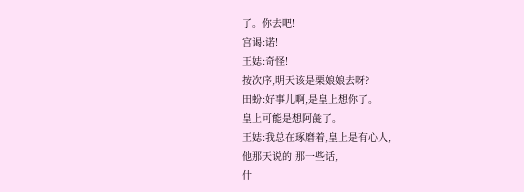了。你去吧!
宫谒:诺!
王娡:奇怪!
按次序,明天该是栗娘娘去呀?
田蚡:好事儿啊,是皇上想你了。
皇上可能是想阿彘了。
王娡:我总在琢磨着,皇上是有心人,
他那天说的 那一些话,
什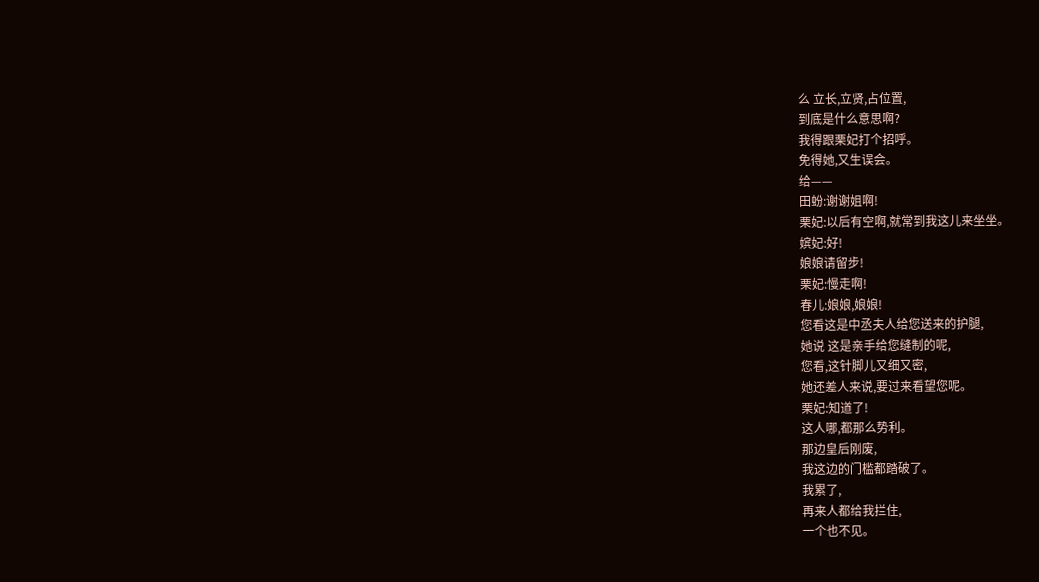么 立长,立贤,占位置,
到底是什么意思啊?
我得跟栗妃打个招呼。
免得她,又生误会。
给——
田蚡:谢谢姐啊!
栗妃:以后有空啊,就常到我这儿来坐坐。
嫔妃:好!
娘娘请留步!
栗妃:慢走啊!
春儿:娘娘,娘娘!
您看这是中丞夫人给您送来的护腿,
她说 这是亲手给您缝制的呢,
您看,这针脚儿又细又密,
她还差人来说,要过来看望您呢。
栗妃:知道了!
这人哪,都那么势利。
那边皇后刚废,
我这边的门槛都踏破了。
我累了,
再来人都给我拦住,
一个也不见。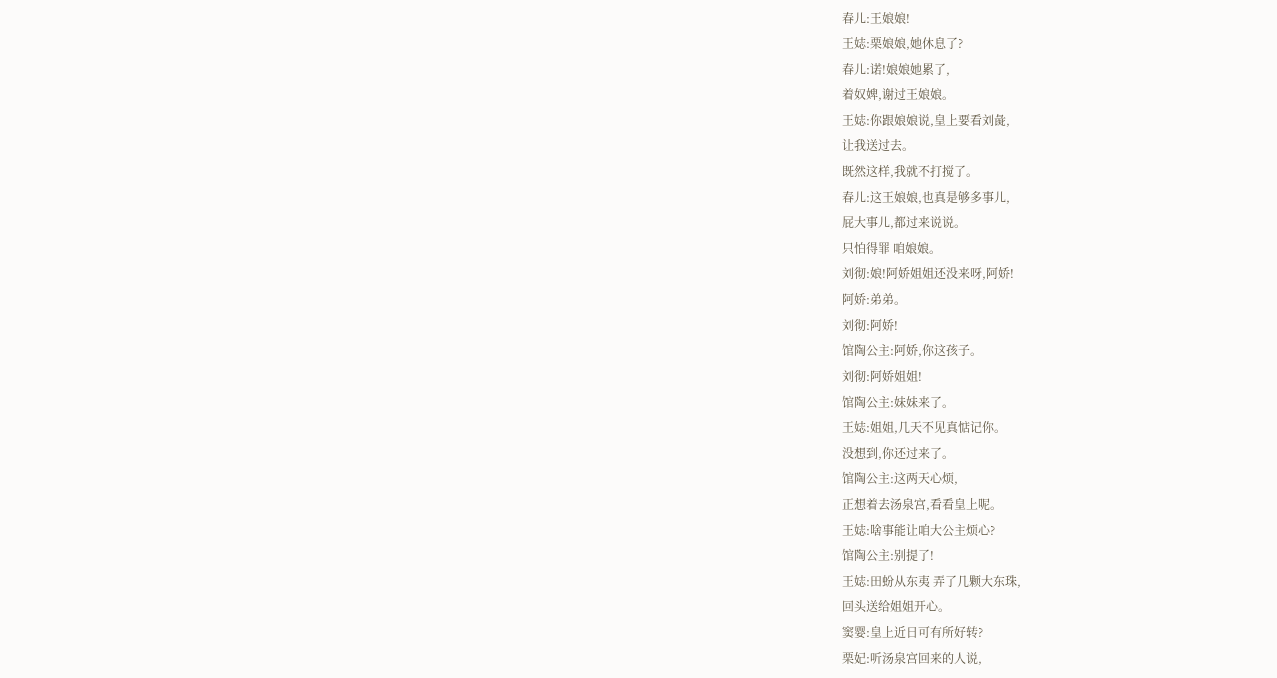春儿:王娘娘!
王娡:栗娘娘,她休息了?
春儿:诺!娘娘她累了,
着奴婢,谢过王娘娘。
王娡:你跟娘娘说,皇上要看刘彘,
让我送过去。
既然这样,我就不打搅了。
春儿:这王娘娘,也真是够多事儿,
屁大事儿,都过来说说。
只怕得罪 咱娘娘。
刘彻:娘!阿娇姐姐还没来呀,阿娇!
阿娇:弟弟。
刘彻:阿娇!
馆陶公主:阿娇,你这孩子。
刘彻:阿娇姐姐!
馆陶公主:妹妹来了。
王娡:姐姐,几天不见真惦记你。
没想到,你还过来了。
馆陶公主:这两天心烦,
正想着去汤泉宫,看看皇上呢。
王娡:啥事能让咱大公主烦心?
馆陶公主:别提了!
王娡:田蚡从东夷 弄了几颗大东珠,
回头送给姐姐开心。
窦婴:皇上近日可有所好转?
栗妃:听汤泉宫回来的人说,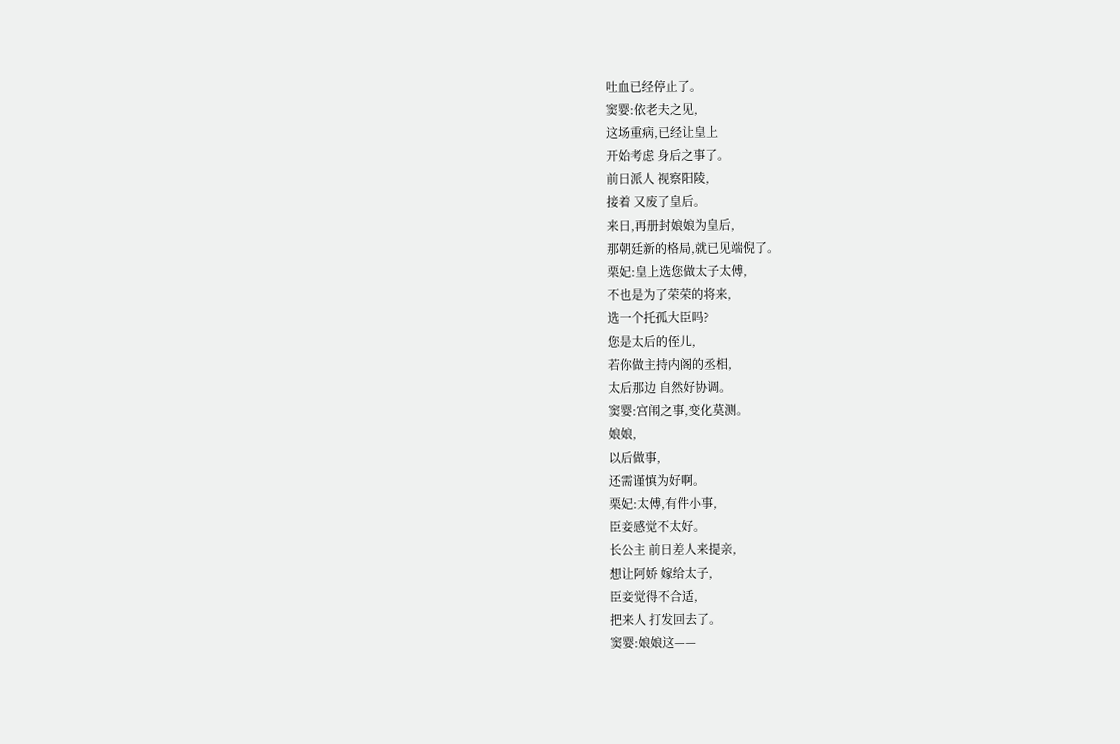吐血已经停止了。
窦婴:依老夫之见,
这场重病,已经让皇上
开始考虑 身后之事了。
前日派人 视察阳陵,
接着 又废了皇后。
来日,再册封娘娘为皇后,
那朝廷新的格局,就已见端倪了。
栗妃:皇上选您做太子太傅,
不也是为了荣荣的将来,
选一个托孤大臣吗?
您是太后的侄儿,
若你做主持内阁的丞相,
太后那边 自然好协调。
窦婴:宫闱之事,变化莫测。
娘娘,
以后做事,
还需谨慎为好啊。
栗妃:太傅,有件小事,
臣妾感觉不太好。
长公主 前日差人来提亲,
想让阿娇 嫁给太子,
臣妾觉得不合适,
把来人 打发回去了。
窦婴:娘娘这——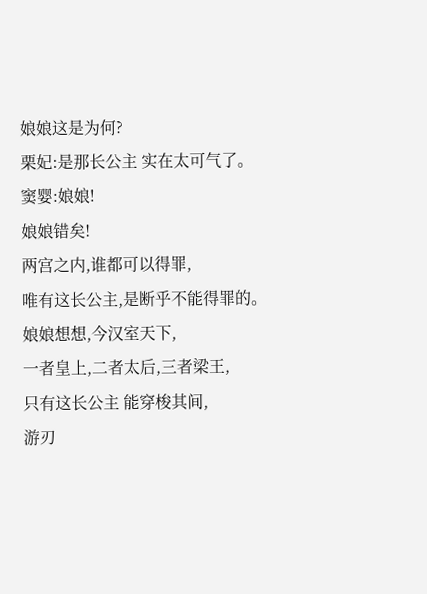娘娘这是为何?
栗妃:是那长公主 实在太可气了。
窦婴:娘娘!
娘娘错矣!
两宫之内,谁都可以得罪,
唯有这长公主,是断乎不能得罪的。
娘娘想想,今汉室天下,
一者皇上,二者太后,三者梁王,
只有这长公主 能穿梭其间,
游刃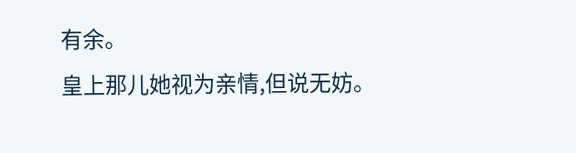有余。
皇上那儿她视为亲情,但说无妨。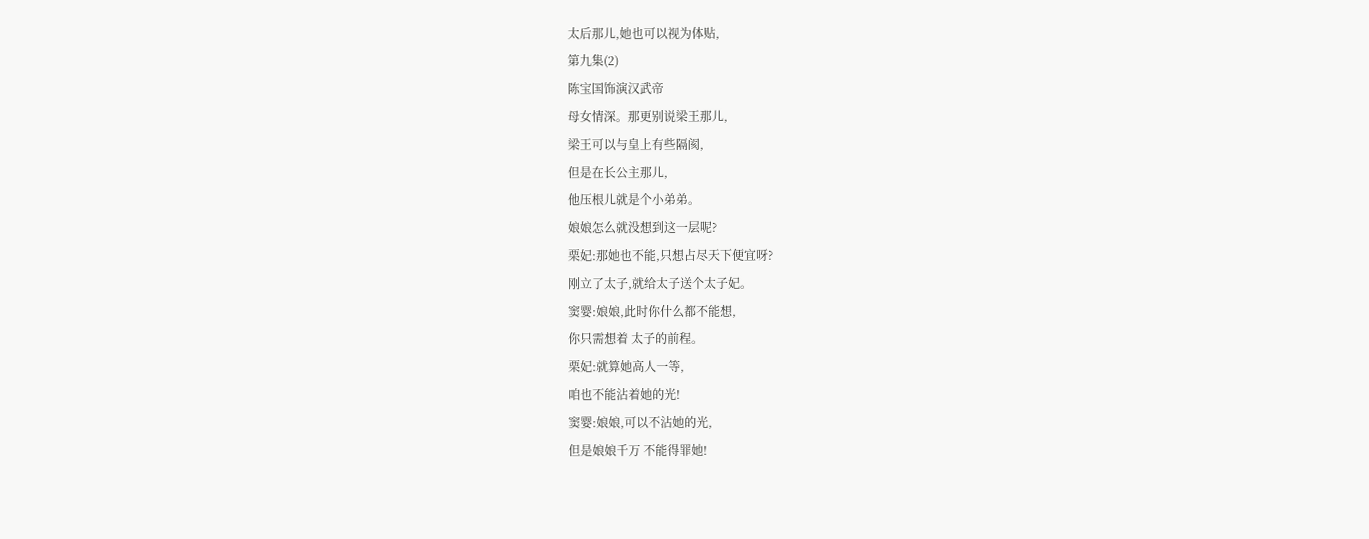太后那儿,她也可以视为体贴,
第九集(2)
陈宝国饰演汉武帝
母女情深。那更别说梁王那儿,
梁王可以与皇上有些隔阂,
但是在长公主那儿,
他压根儿就是个小弟弟。
娘娘怎么就没想到这一层呢?
栗妃:那她也不能,只想占尽天下便宜呀?
刚立了太子,就给太子送个太子妃。
窦婴:娘娘,此时你什么都不能想,
你只需想着 太子的前程。
栗妃:就算她高人一等,
咱也不能沾着她的光!
窦婴:娘娘,可以不沾她的光,
但是娘娘千万 不能得罪她!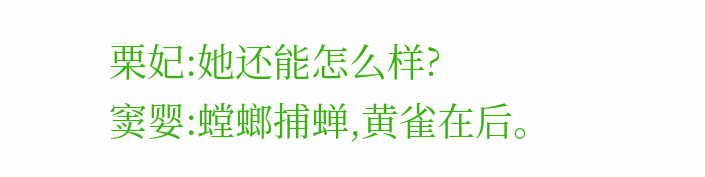栗妃:她还能怎么样?
窦婴:螳螂捕蝉,黄雀在后。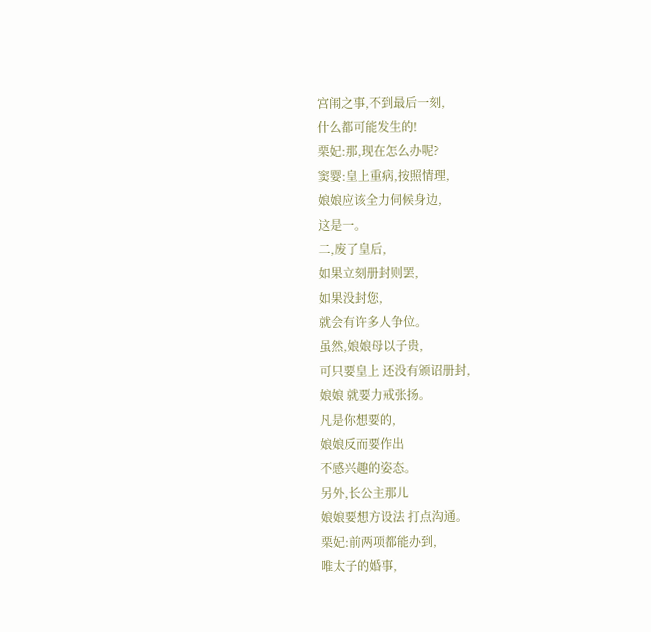宫闱之事,不到最后一刻,
什么都可能发生的!
栗妃:那,现在怎么办呢?
窦婴:皇上重病,按照情理,
娘娘应该全力伺候身边,
这是一。
二,废了皇后,
如果立刻册封则罢,
如果没封您,
就会有许多人争位。
虽然,娘娘母以子贵,
可只要皇上 还没有颁诏册封,
娘娘 就要力戒张扬。
凡是你想要的,
娘娘反而要作出
不感兴趣的姿态。
另外,长公主那儿
娘娘要想方设法 打点沟通。
栗妃:前两项都能办到,
唯太子的婚事,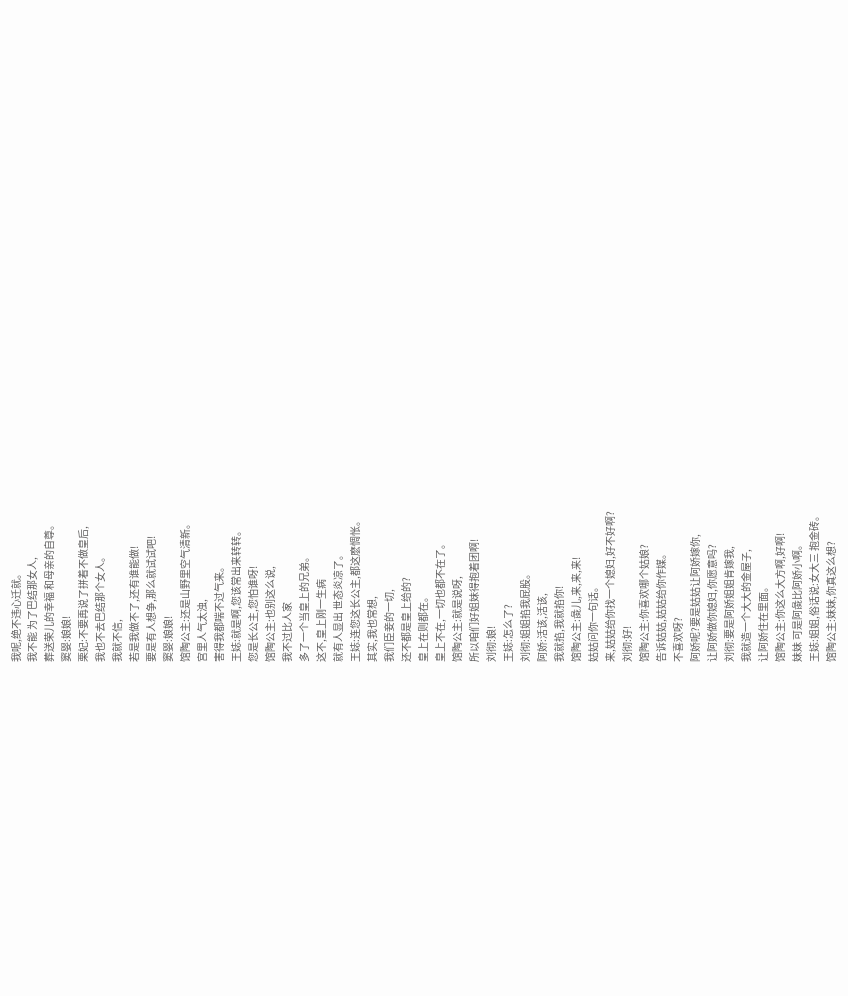我呢,绝不违心迁就。
我不能 为了巴结那女人,
葬送荣儿的幸福 和母亲的自尊。
窦婴:娘娘!
栗妃:不要再说了拼着不做皇后,
我也不去巴结那个女人。
我就不信,
若是我做不了,还有谁能做!
要是有人想争,那么就试试吧!
窦婴:娘娘!
馆陶公主:还是山野里空气清新。
宫里人气太浊,
害得我都喘不过气来。
王娡:就是啊,您该常出来转转。
您是长公主,您怕谁呀!
馆陶公主:也别这么说,
我不过比人家
多了一个当皇上的兄弟。
这不,皇上刚一生病
就有人显出 世态炎凉了。
王娡:连您这长公主,都这麽惆怅。
其实,我也常想,
我们臣妾的一切,
还不都是皇上给的?
皇上在则都在。
皇上不在,一切也都不在了。
馆陶公主:就是说呀,
所以咱们好姐妹得抱着团啊!
刘彻:娘!
王娡:怎么了?
刘彻:姐姐掐我屁股。
阿娇:活该,活该,
我就掐,我就掐你!
馆陶公主:彘儿,来,来,来!
姑姑问你一句话。
来,姑姑给你找一个媳妇,好不好啊?
刘彻:好!
馆陶公主:你喜欢哪个姑娘?
告诉姑姑,姑姑给你作媒。
不喜欢呀?
阿娇呢?要是姑姑让阿娇嫁你,
让阿娇做你媳妇,你愿意吗?
刘彻:要是阿娇姐姐肯嫁我,
我就造一个大大的金屋子,
让阿娇住在里面。
馆陶公主:你这么大方啊,好啊!
妹妹 可是阿彘比阿娇小啊。
王娡:姐姐,俗话说:女大三 抱金砖。
馆陶公主:妹妹,你真这么想?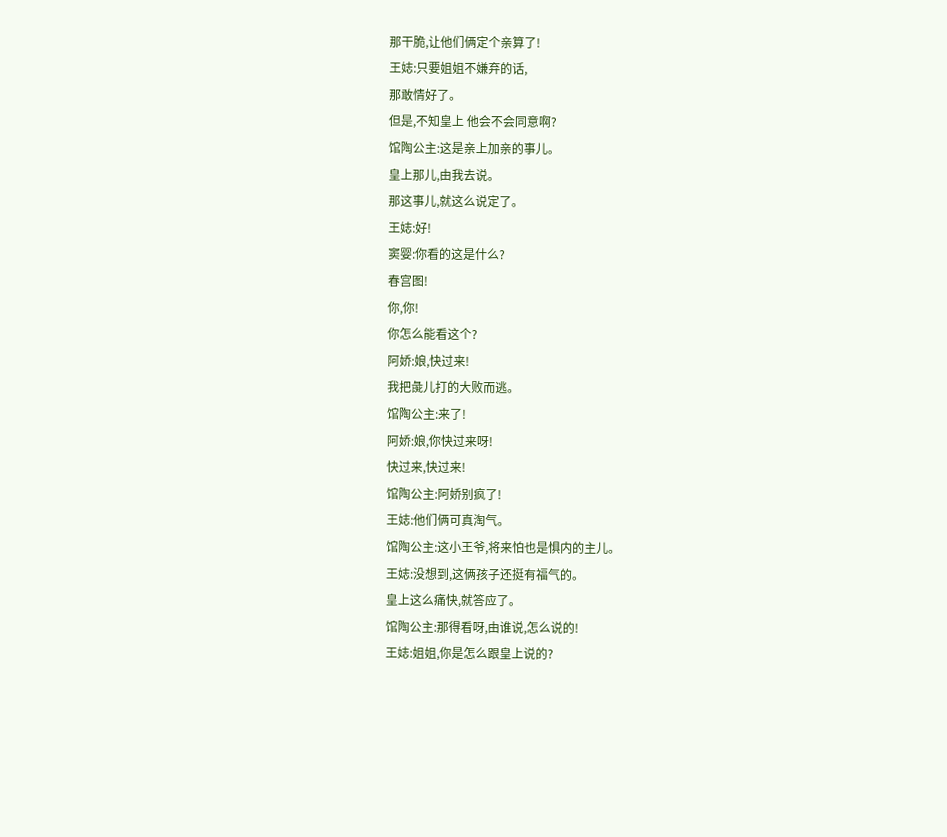那干脆,让他们俩定个亲算了!
王娡:只要姐姐不嫌弃的话,
那敢情好了。
但是,不知皇上 他会不会同意啊?
馆陶公主:这是亲上加亲的事儿。
皇上那儿,由我去说。
那这事儿,就这么说定了。
王娡:好!
窦婴:你看的这是什么?
春宫图!
你,你!
你怎么能看这个?
阿娇:娘,快过来!
我把彘儿打的大败而逃。
馆陶公主:来了!
阿娇:娘,你快过来呀!
快过来,快过来!
馆陶公主:阿娇别疯了!
王娡:他们俩可真淘气。
馆陶公主:这小王爷,将来怕也是惧内的主儿。
王娡:没想到,这俩孩子还挺有福气的。
皇上这么痛快,就答应了。
馆陶公主:那得看呀,由谁说,怎么说的!
王娡:姐姐,你是怎么跟皇上说的?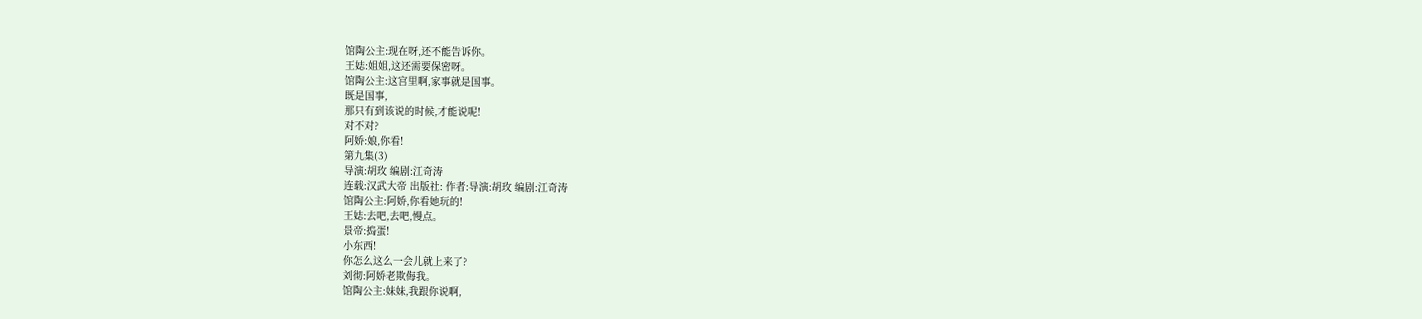馆陶公主:现在呀,还不能告诉你。
王娡:姐姐,这还需要保密呀。
馆陶公主:这宫里啊,家事就是国事。
既是国事,
那只有到该说的时候,才能说呢!
对不对?
阿娇:娘,你看!
第九集(3)
导演:胡玫 编剧:江奇涛
连载:汉武大帝 出版社: 作者:导演:胡玫 编剧:江奇涛
馆陶公主:阿娇,你看她玩的!
王娡:去吧,去吧,慢点。
景帝:捣蛋!
小东西!
你怎么这么一会儿就上来了?
刘彻:阿娇老欺侮我。
馆陶公主:妹妹,我跟你说啊,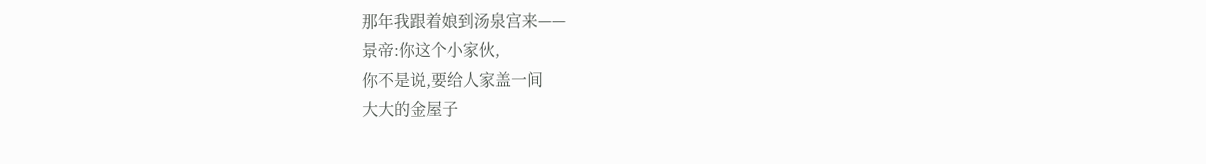那年我跟着娘到汤泉宫来——
景帝:你这个小家伙,
你不是说,要给人家盖一间
大大的金屋子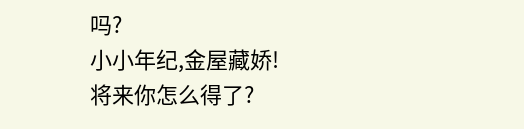吗?
小小年纪,金屋藏娇!
将来你怎么得了?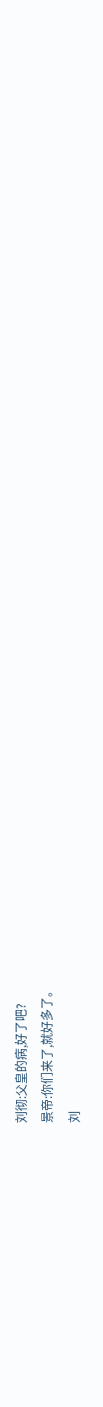刘彻:父皇的病,好了吧?
景帝:你们来了,就好多了。
刘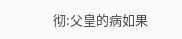彻:父皇的病如果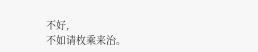不好,
不如请枚乘来治。